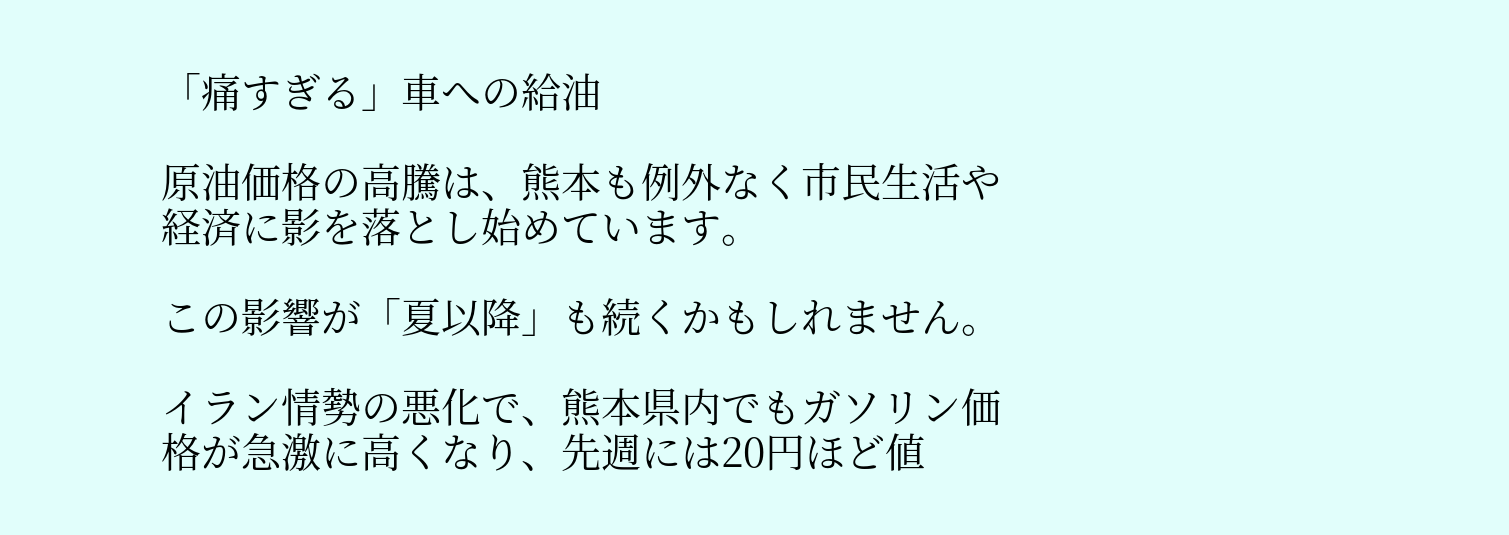「痛すぎる」車への給油

原油価格の高騰は、熊本も例外なく市民生活や経済に影を落とし始めています。

この影響が「夏以降」も続くかもしれません。

イラン情勢の悪化で、熊本県内でもガソリン価格が急激に高くなり、先週には20円ほど値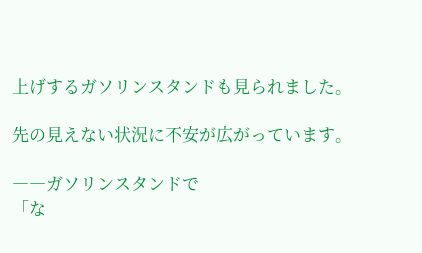上げするガソリンスタンドも見られました。

先の見えない状況に不安が広がっています。

――ガソリンスタンドで
「な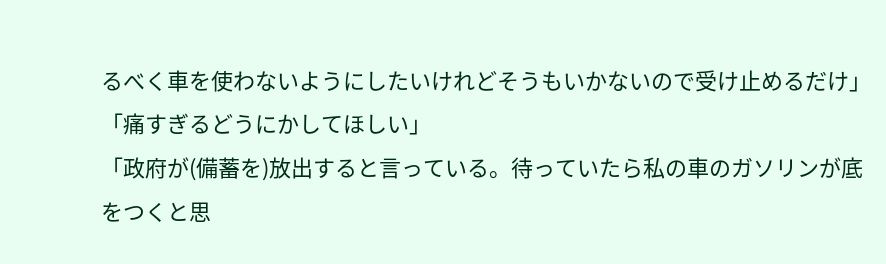るべく車を使わないようにしたいけれどそうもいかないので受け止めるだけ」
「痛すぎるどうにかしてほしい」
「政府が(備蓄を)放出すると言っている。待っていたら私の車のガソリンが底をつくと思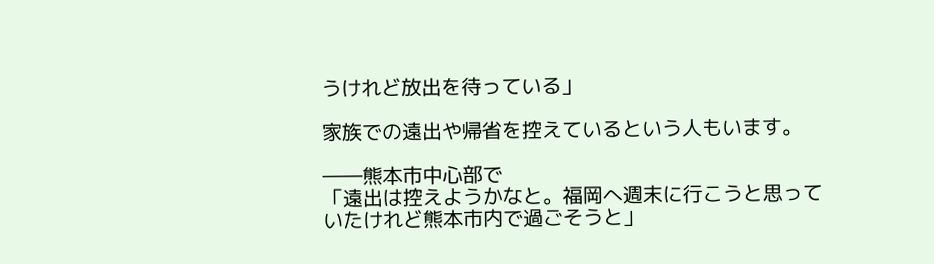うけれど放出を待っている」

家族での遠出や帰省を控えているという人もいます。

――熊本市中心部で
「遠出は控えようかなと。福岡へ週末に行こうと思っていたけれど熊本市内で過ごそうと」